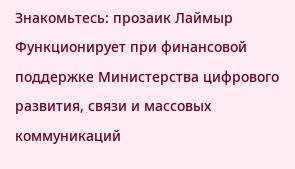Знакомьтесь: прозаик Лаймыр
Функционирует при финансовой поддержке Министерства цифрового развития, связи и массовых коммуникаций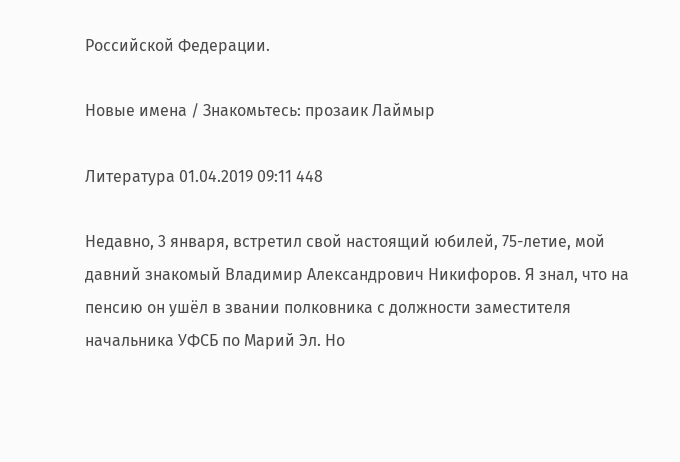Российской Федерации.

Новые имена / Знакомьтесь: прозаик Лаймыр

Литература 01.04.2019 09:11 448

Недавно, 3 января, встретил свой настоящий юбилей, 75-летие, мой давний знакомый Владимир Александрович Никифоров. Я знал, что на пенсию он ушёл в звании полковника с должности заместителя начальника УФСБ по Марий Эл. Но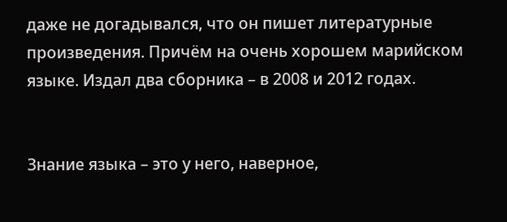даже не догадывался, что он пишет литературные произведения. Причём на очень хорошем марийском языке. Издал два сборника – в 2008 и 2012 годах.


Знание языка – это у него, наверное,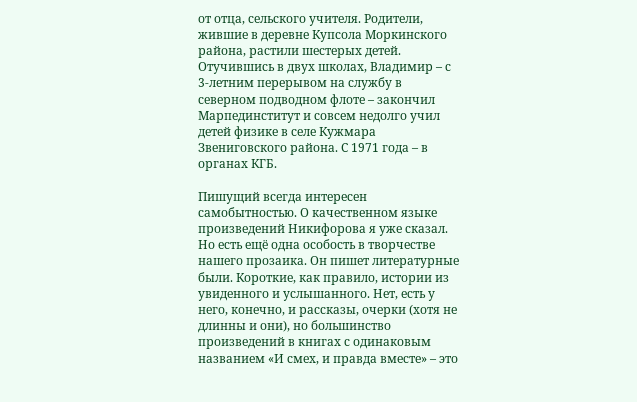от отца, сельского учителя. Родители, жившие в деревне Купсола Моркинского района, растили шестерых детей. Отучившись в двух школах, Владимир – с 3-летним перерывом на службу в северном подводном флоте – закончил Марпединститут и совсем недолго учил детей физике в селе Кужмара Звениговского района. С 1971 года – в органах КГБ.

Пишущий всегда интересен самобытностью. О качественном языке произведений Никифорова я уже сказал. Но есть ещё одна особость в творчестве нашего прозаика. Он пишет литературные были. Короткие, как правило, истории из увиденного и услышанного. Нет, есть у него, конечно, и рассказы, очерки (хотя не длинны и они), но большинство произведений в книгах с одинаковым названием «И смех, и правда вместе» – это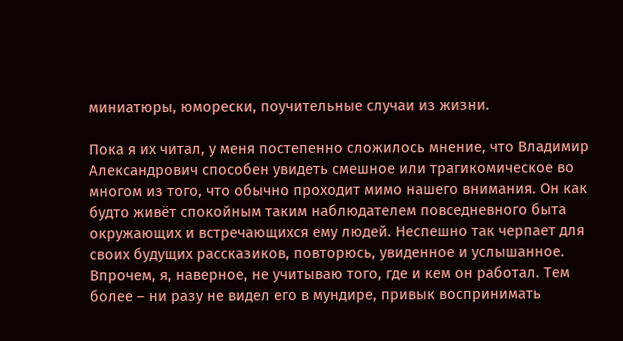миниатюры, юморески, поучительные случаи из жизни.

Пока я их читал, у меня постепенно сложилось мнение, что Владимир Александрович способен увидеть смешное или трагикомическое во многом из того, что обычно проходит мимо нашего внимания. Он как будто живёт спокойным таким наблюдателем повседневного быта окружающих и встречающихся ему людей. Неспешно так черпает для своих будущих рассказиков, повторюсь, увиденное и услышанное. Впрочем, я, наверное, не учитываю того, где и кем он работал. Тем более – ни разу не видел его в мундире, привык воспринимать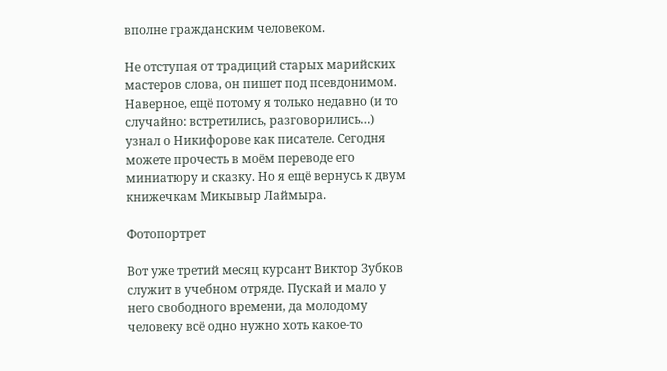вполне гражданским человеком.

Не отступая от традиций старых марийских мастеров слова, он пишет под псевдонимом. Наверное, ещё потому я только недавно (и то случайно: встретились, разговорились…) узнал о Никифорове как писателе. Сегодня можете прочесть в моём переводе его миниатюру и сказку. Но я ещё вернусь к двум книжечкам Микывыр Лаймыра.

Фотопортрет

Вот уже третий месяц курсант Виктор Зубков служит в учебном отряде. Пускай и мало у него свободного времени, да молодому человеку всё одно нужно хоть какое-то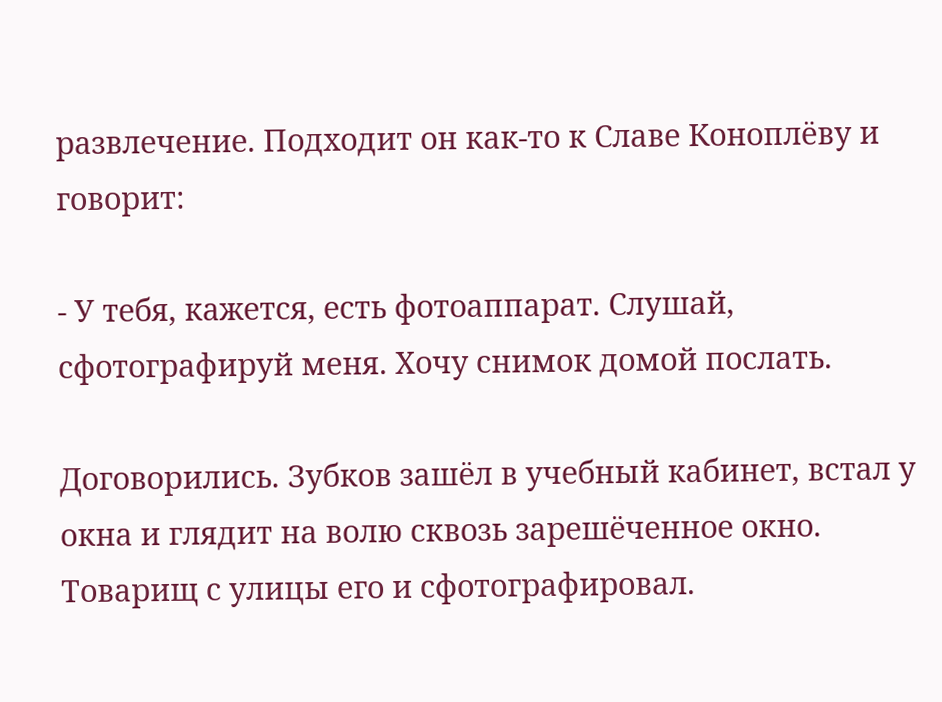развлечение. Подходит он как-то к Славе Коноплёву и говорит:

- У тебя, кажется, есть фотоаппарат. Слушай, сфотографируй меня. Хочу снимок домой послать.

Договорились. Зубков зашёл в учебный кабинет, встал у окна и глядит на волю сквозь зарешёченное окно. Товарищ с улицы его и сфотографировал.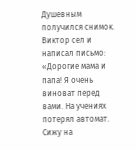Душевным получился снимок. Виктор сел и написал письмо: «Дорогие мама и папа! Я очень виноват перед вами. На учениях потерял автомат. Сижу на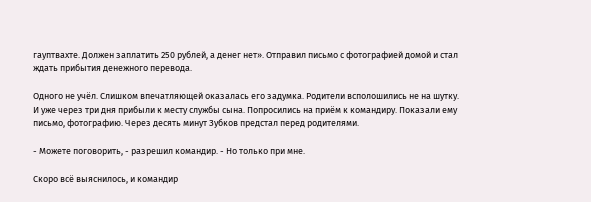гауптвахте. Должен заплатить 250 рублей, а денег нет». Отправил письмо с фотографией домой и стал ждать прибытия денежного перевода.

Одного не учёл. Слишком впечатляющей оказалась его задумка. Родители всполошились не на шутку. И уже через три дня прибыли к месту службы сына. Попросились на приём к командиру. Показали ему письмо, фотографию. Через десять минут Зубков предстал перед родителями.

- Можете поговорить, - разрешил командир. - Но только при мне.

Скоро всё выяснилось, и командир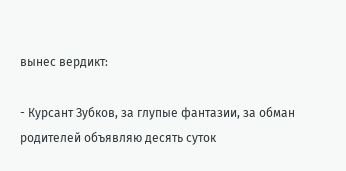вынес вердикт:

- Курсант Зубков, за глупые фантазии, за обман родителей объявляю десять суток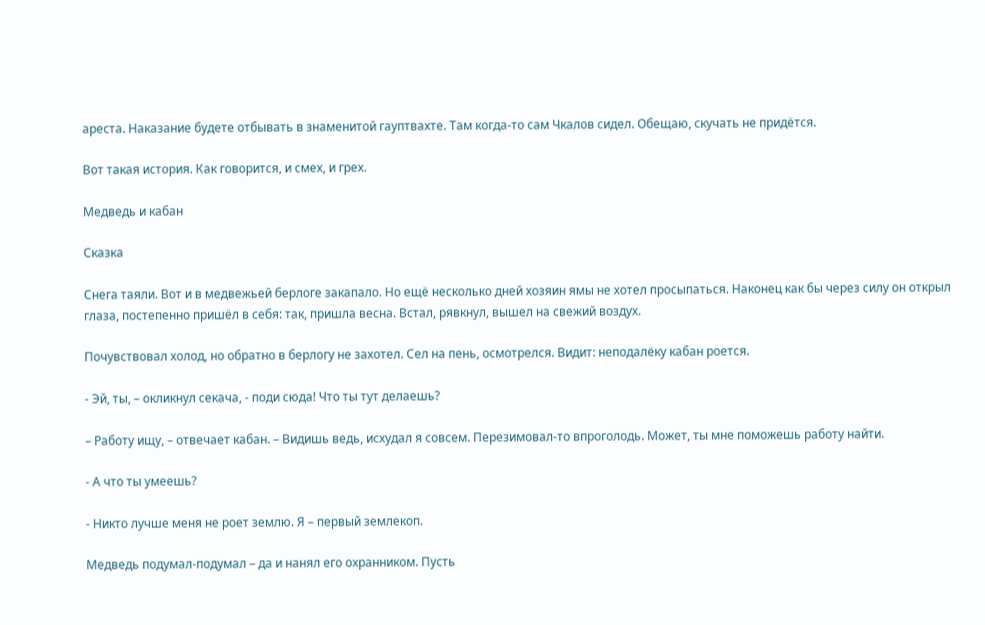ареста. Наказание будете отбывать в знаменитой гауптвахте. Там когда-то сам Чкалов сидел. Обещаю, скучать не придётся.

Вот такая история. Как говорится, и смех, и грех.

Медведь и кабан

Сказка

Снега таяли. Вот и в медвежьей берлоге закапало. Но ещё несколько дней хозяин ямы не хотел просыпаться. Наконец как бы через силу он открыл глаза, постепенно пришёл в себя: так, пришла весна. Встал, рявкнул, вышел на свежий воздух.

Почувствовал холод, но обратно в берлогу не захотел. Сел на пень, осмотрелся. Видит: неподалёку кабан роется.

- Эй, ты, – окликнул секача, - поди сюда! Что ты тут делаешь?

– Работу ищу, – отвечает кабан. – Видишь ведь, исхудал я совсем. Перезимовал-то впроголодь. Может, ты мне поможешь работу найти.

- А что ты умеешь?

- Никто лучше меня не роет землю. Я – первый землекоп.

Медведь подумал-подумал – да и нанял его охранником. Пусть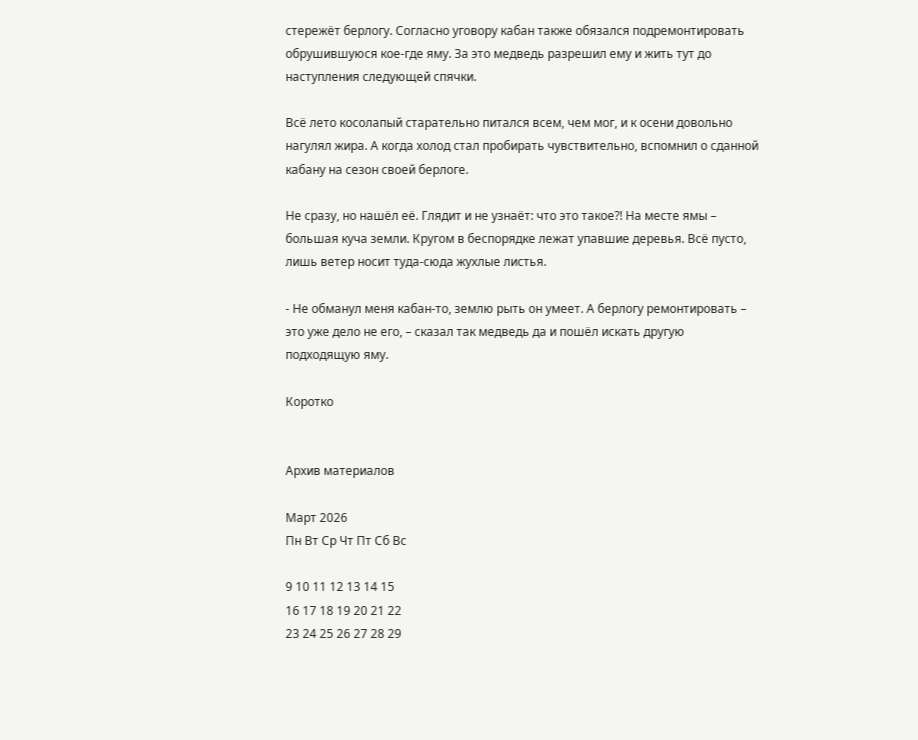стережёт берлогу. Согласно уговору кабан также обязался подремонтировать обрушившуюся кое-где яму. За это медведь разрешил ему и жить тут до наступления следующей спячки.

Всё лето косолапый старательно питался всем, чем мог, и к осени довольно нагулял жира. А когда холод стал пробирать чувствительно, вспомнил о сданной кабану на сезон своей берлоге.

Не сразу, но нашёл её. Глядит и не узнаёт: что это такое?! На месте ямы – большая куча земли. Кругом в беспорядке лежат упавшие деревья. Всё пусто, лишь ветер носит туда-сюда жухлые листья.

- Не обманул меня кабан-то, землю рыть он умеет. А берлогу ремонтировать – это уже дело не его, – сказал так медведь да и пошёл искать другую подходящую яму.

Коротко


Архив материалов

Март 2026
Пн Вт Ср Чт Пт Сб Вс

9 10 11 12 13 14 15
16 17 18 19 20 21 22
23 24 25 26 27 28 29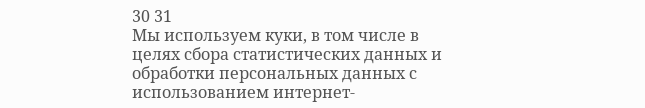30 31
Мы используем куки, в том числе в целях сбора статистических данных и обработки персональных данных с использованием интернет-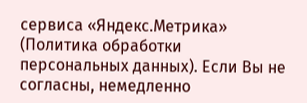сервиса «Яндекс.Метрика» (Политика обработки персональных данных). Если Вы не согласны, немедленно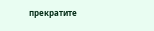прекратите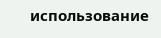использование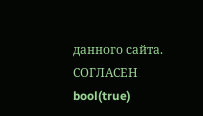данного сайта.
СОГЛАСЕН
bool(true)